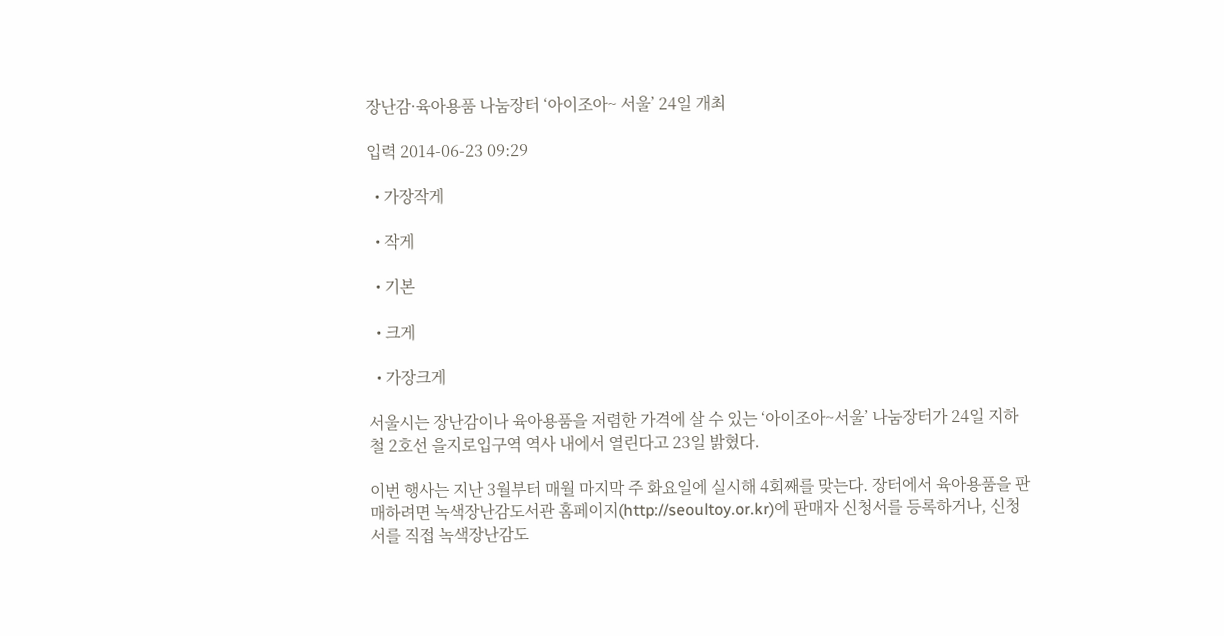장난감·육아용품 나눔장터 ‘아이조아~ 서울’ 24일 개최

입력 2014-06-23 09:29

  • 가장작게

  • 작게

  • 기본

  • 크게

  • 가장크게

서울시는 장난감이나 육아용품을 저렴한 가격에 살 수 있는 ‘아이조아~서울’ 나눔장터가 24일 지하철 2호선 을지로입구역 역사 내에서 열린다고 23일 밝혔다.

이번 행사는 지난 3월부터 매월 마지막 주 화요일에 실시해 4회째를 맞는다. 장터에서 육아용품을 판매하려면 녹색장난감도서관 홈페이지(http://seoultoy.or.kr)에 판매자 신청서를 등록하거나, 신청서를 직접 녹색장난감도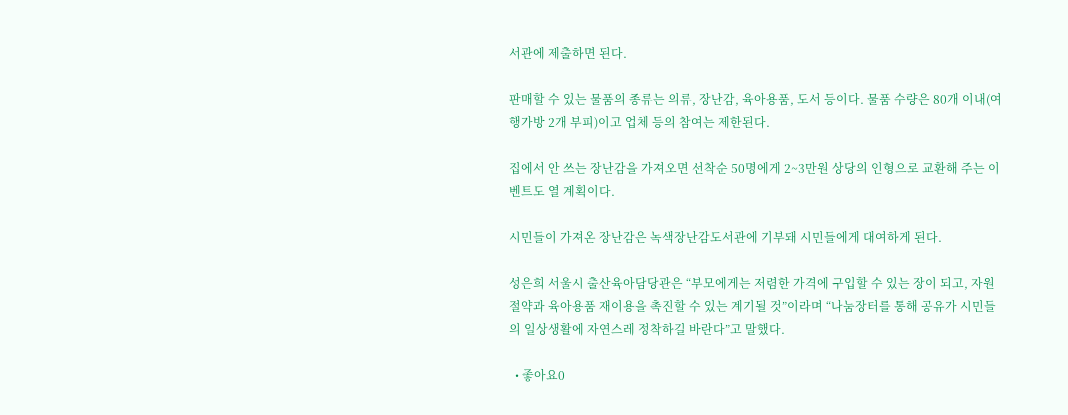서관에 제출하면 된다.

판매할 수 있는 물품의 종류는 의류, 장난감, 육아용품, 도서 등이다. 물품 수량은 80개 이내(여행가방 2개 부피)이고 업체 등의 참여는 제한된다.

집에서 안 쓰는 장난감을 가져오면 선착순 50명에게 2~3만원 상당의 인형으로 교환해 주는 이벤트도 열 계획이다.

시민들이 가져온 장난감은 녹색장난감도서관에 기부돼 시민들에게 대여하게 된다.

성은희 서울시 출산육아담당관은 “부모에게는 저렴한 가격에 구입할 수 있는 장이 되고, 자원절약과 육아용품 재이용을 촉진할 수 있는 계기될 것”이라며 “나눔장터를 통해 공유가 시민들의 일상생활에 자연스레 정착하길 바란다”고 말했다.

  • 좋아요0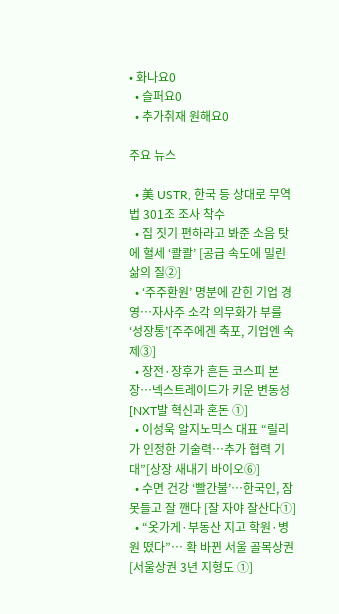• 화나요0
  • 슬퍼요0
  • 추가취재 원해요0

주요 뉴스

  • 美 USTR, 한국 등 상대로 무역법 301조 조사 착수
  • 집 짓기 편하라고 봐준 소음 탓에 혈세 ‘콸콸’ [공급 속도에 밀린 삶의 질②]
  • ‘주주환원’ 명분에 갇힌 기업 경영…자사주 소각 의무화가 부를 ‘성장통’[주주에겐 축포, 기업엔 숙제③]
  • 장전·장후가 흔든 코스피 본장…넥스트레이드가 키운 변동성 [NXT발 혁신과 혼돈 ①]
  • 이성욱 알지노믹스 대표 “릴리가 인정한 기술력…추가 협력 기대”[상장 새내기 바이오⑥]
  • 수면 건강 ‘빨간불’…한국인, 잠 못들고 잘 깬다 [잘 자야 잘산다①]
  • “옷가게·부동산 지고 학원·병원 떴다”… 확 바뀐 서울 골목상권 [서울상권 3년 지형도 ①]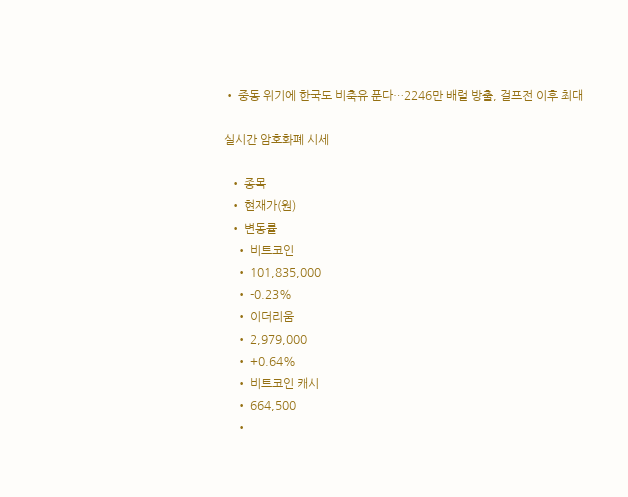• 중동 위기에 한국도 비축유 푼다…2246만 배럴 방출, 걸프전 이후 최대

실시간 암호화폐 시세

  • 종목
  • 현재가(원)
  • 변동률
    • 비트코인
    • 101,835,000
    • -0.23%
    • 이더리움
    • 2,979,000
    • +0.64%
    • 비트코인 캐시
    • 664,500
    •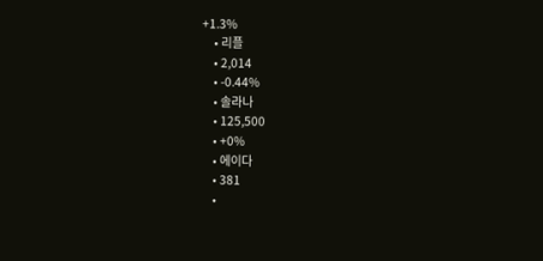+1.3%
    • 리플
    • 2,014
    • -0.44%
    • 솔라나
    • 125,500
    • +0%
    • 에이다
    • 381
    •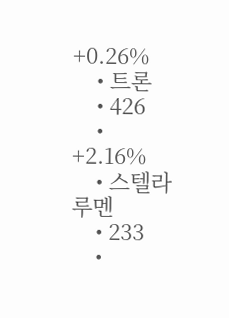+0.26%
    • 트론
    • 426
    • +2.16%
    • 스텔라루멘
    • 233
    •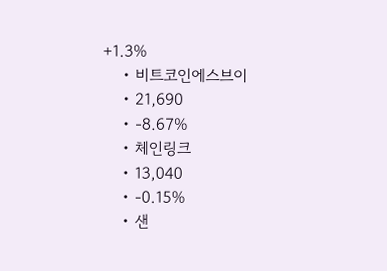+1.3%
    • 비트코인에스브이
    • 21,690
    • -8.67%
    • 체인링크
    • 13,040
    • -0.15%
    • 샌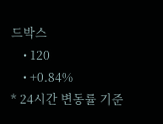드박스
    • 120
    • +0.84%
* 24시간 변동률 기준